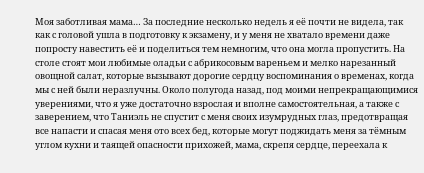Моя заботливая мама… За последние несколько недель я её почти не видела, так как с головой ушла в подготовку к экзамену, и у меня не хватало времени даже попросту навестить её и поделиться тем немногим, что она могла пропустить. На столе стоят мои любимые оладьи с абрикосовым вареньем и мелко нарезанный овощной салат, которые вызывают дорогие сердцу воспоминания о временах, когда мы с ней были неразлучны. Около полугода назад, под моими непрекращающимися уверениями, что я уже достаточно взрослая и вполне самостоятельная, а также с заверением, что Таниэль не спустит с меня своих изумрудных глаз, предотвращая все напасти и спасая меня ото всех бед, которые могут поджидать меня за тёмным углом кухни и таящей опасности прихожей, мама, скрепя сердце, переехала к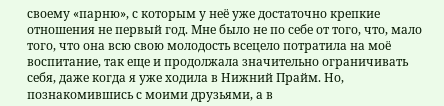своему «парню», с которым у неё уже достаточно крепкие отношения не первый год. Мне было не по себе от того, что, мало того, что она всю свою молодость всецело потратила на моё воспитание, так еще и продолжала значительно ограничивать себя, даже когда я уже ходила в Нижний Прайм. Но, познакомившись с моими друзьями, а в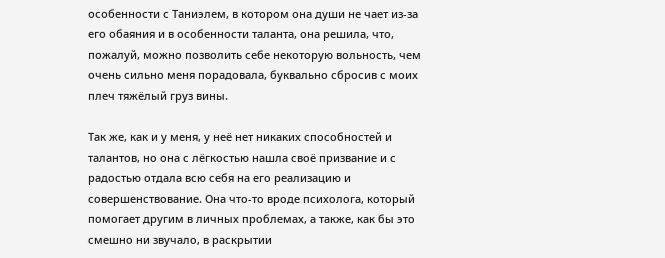особенности с Таниэлем, в котором она души не чает из-за его обаяния и в особенности таланта, она решила, что, пожалуй, можно позволить себе некоторую вольность, чем очень сильно меня порадовала, буквально сбросив с моих плеч тяжёлый груз вины.

Так же, как и у меня, у неё нет никаких способностей и талантов, но она с лёгкостью нашла своё призвание и с радостью отдала всю себя на его реализацию и совершенствование. Она что-то вроде психолога, который помогает другим в личных проблемах, а также, как бы это смешно ни звучало, в раскрытии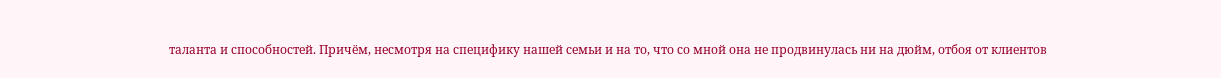таланта и способностей. Причём, несмотря на специфику нашей семьи и на то, что со мной она не продвинулась ни на дюйм, отбоя от клиентов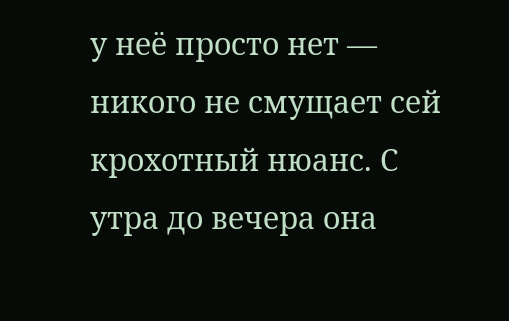у неё просто нет — никого не смущает сей крохотный нюанс. С утра до вечера она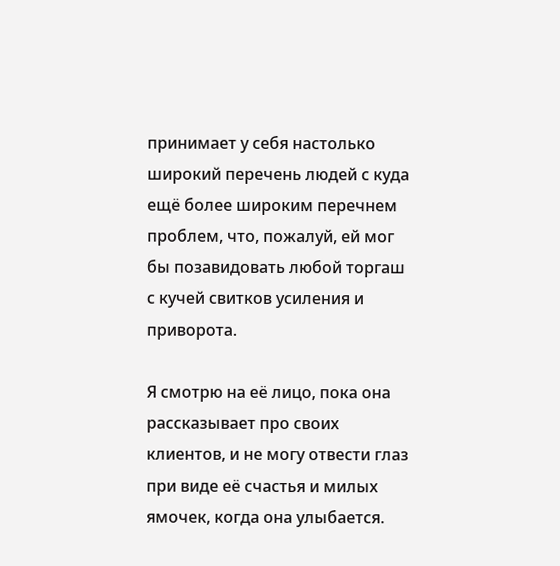принимает у себя настолько широкий перечень людей с куда ещё более широким перечнем проблем, что, пожалуй, ей мог бы позавидовать любой торгаш с кучей свитков усиления и приворота.

Я смотрю на её лицо, пока она рассказывает про своих клиентов, и не могу отвести глаз при виде её счастья и милых ямочек, когда она улыбается.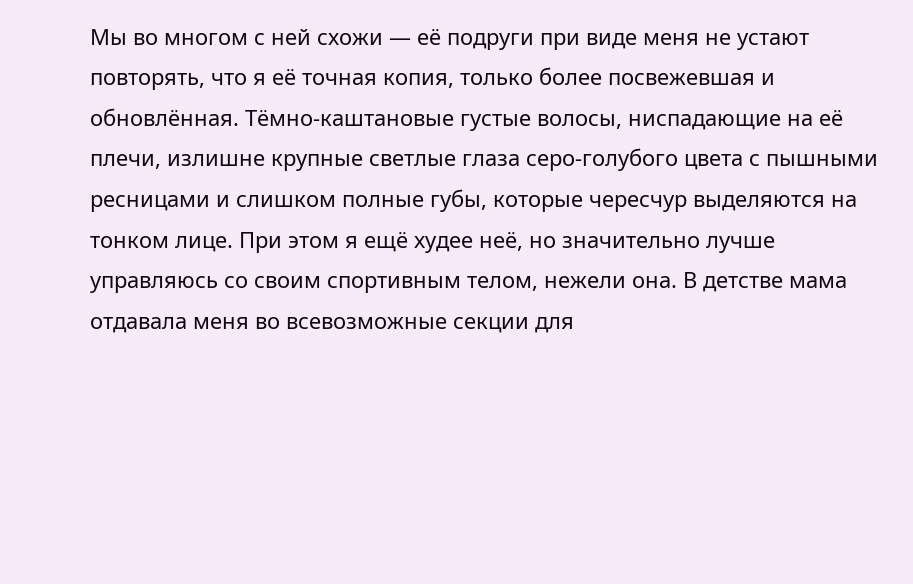Мы во многом с ней схожи — её подруги при виде меня не устают повторять, что я её точная копия, только более посвежевшая и обновлённая. Тёмно-каштановые густые волосы, ниспадающие на её плечи, излишне крупные светлые глаза серо-голубого цвета с пышными ресницами и слишком полные губы, которые чересчур выделяются на тонком лице. При этом я ещё худее неё, но значительно лучше управляюсь со своим спортивным телом, нежели она. В детстве мама отдавала меня во всевозможные секции для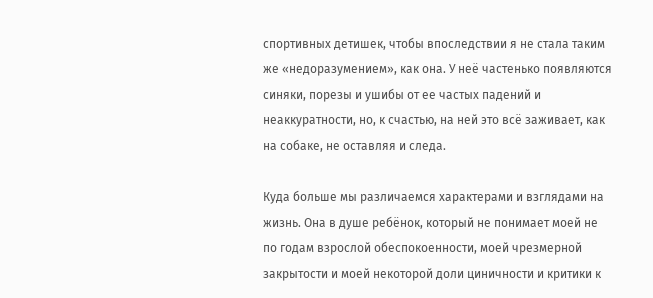спортивных детишек, чтобы впоследствии я не стала таким же «недоразумением», как она. У неё частенько появляются синяки, порезы и ушибы от ее частых падений и неаккуратности, но, к счастью, на ней это всё заживает, как на собаке, не оставляя и следа.

Куда больше мы различаемся характерами и взглядами на жизнь. Она в душе ребёнок, который не понимает моей не по годам взрослой обеспокоенности, моей чрезмерной закрытости и моей некоторой доли циничности и критики к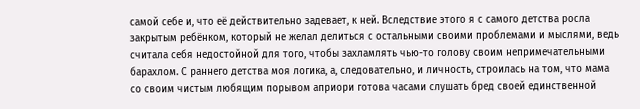самой себе и, что её действительно задевает, к ней. Вследствие этого я с самого детства росла закрытым ребёнком, который не желал делиться с остальными своими проблемами и мыслями, ведь считала себя недостойной для того, чтобы захламлять чью-то голову своим непримечательными барахлом. С раннего детства моя логика, а, следовательно, и личность, строилась на том, что мама со своим чистым любящим порывом априори готова часами слушать бред своей единственной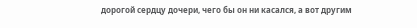дорогой сердцу дочери, чего бы он ни касался, а вот другим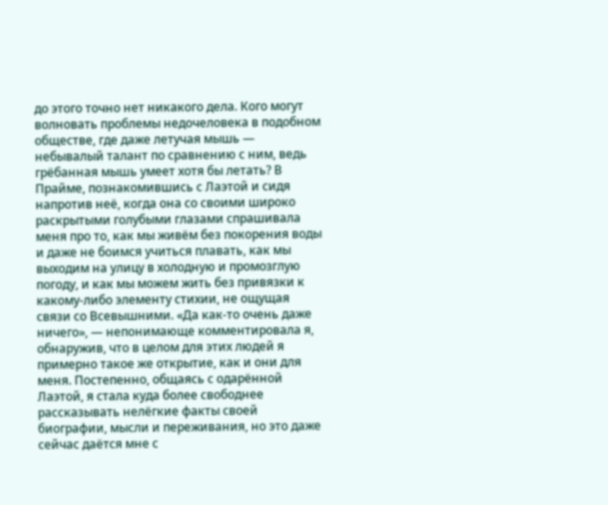до этого точно нет никакого дела. Кого могут волновать проблемы недочеловека в подобном обществе, где даже летучая мышь — небывалый талант по сравнению с ним, ведь грёбанная мышь умеет хотя бы летать? В Прайме, познакомившись с Лаэтой и сидя напротив неё, когда она со своими широко раскрытыми голубыми глазами спрашивала меня про то, как мы живём без покорения воды и даже не боимся учиться плавать, как мы выходим на улицу в холодную и промозглую погоду, и как мы можем жить без привязки к какому-либо элементу стихии, не ощущая связи со Всевышними. «Да как-то очень даже ничего», — непонимающе комментировала я, обнаружив, что в целом для этих людей я примерно такое же открытие, как и они для меня. Постепенно, общаясь с одарённой Лаэтой, я стала куда более свободнее рассказывать нелёгкие факты своей биографии, мысли и переживания, но это даже сейчас даётся мне с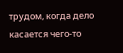трудом, когда дело касается чего-то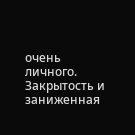очень личного. Закрытость и заниженная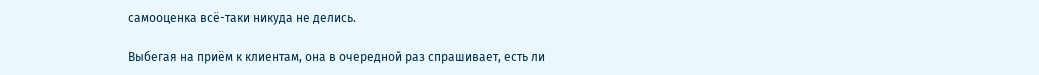самооценка всё-таки никуда не делись.

Выбегая на приём к клиентам, она в очередной раз спрашивает, есть ли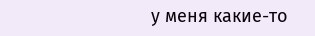у меня какие-то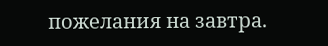пожелания на завтра.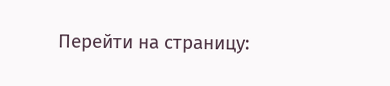Перейти на страницу: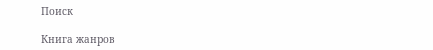Поиск

Книга жанров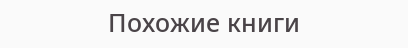Похожие книги